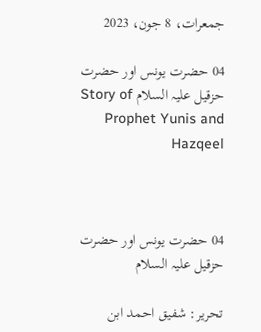جمعرات، 8 جون، 2023

04 حضرت یونس اور حضرت حزقیل علیہ السلام Story of Prophet Yunis and Hazqeel



04 حضرت یونس اور حضرت حزقیل علیہ السلام

تحریر: شفیق احمد ابن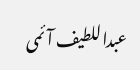عبداللطیف آئمی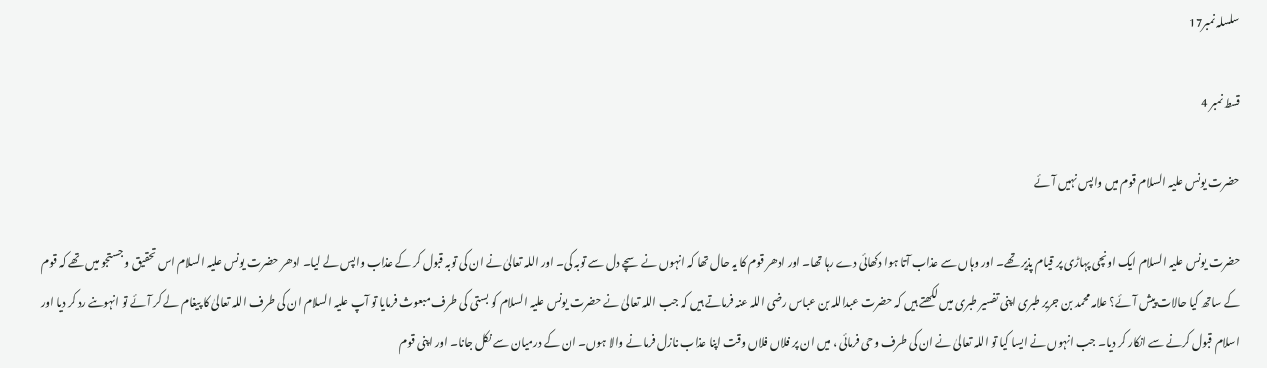سلسلہ نمبر17

قسط نمبر 4

حضرت یونس علیہ السلام قوم میں واپس نہیں آئے

حضرت یونس علیہ السلام ایک اونچی پہاڑی پر قیام پذیر تھے۔ اور وہاں سے عذاب آتا ہوا دکھائی دے رہا تھا۔ اور ادھر قوم کا یہ حال تھا کہ انہوں نے سچے دل سے توبہ کی۔ اور اللہ تعالیٰ نے ان کی توبہ قبول کر کے عذاب واپس لے لیا۔ ادھر حضرت یونس علیہ السلام اس تحقیق و جستجو میں تھے کہ قوم کے ساتھ کیا حالات پیش آئے؟ علامہ محمد بن جریر طبری اپنی تفسیر طبری میں لکھتے ہیں کہ حضرت عبداللہ بن عباس رضی اللہ عنہ فرماتے ہیں کہ جب اللہ تعالیٰ نے حضرت یونس علیہ السلام کو بستی کی طرف مبعوث فرمایا تو آپ علیہ السلام ان کی طرف اللہ تعالیٰ کا پیغام لے کر آئے تو انہوںنے رد کر دیا اور اسلام قبول کرنے سے انکار کر دیا۔ جب انہوں نے ایسا کیا تو اللہ تعالیٰ نے ان کی طرف وحی فرمائی ، میں ان پر فلاں فلاں وقت اپنا عذاب نازل فرما نے والا ہوں۔ ان کے درمیان سے نکل جانا۔ اور اپنی قوم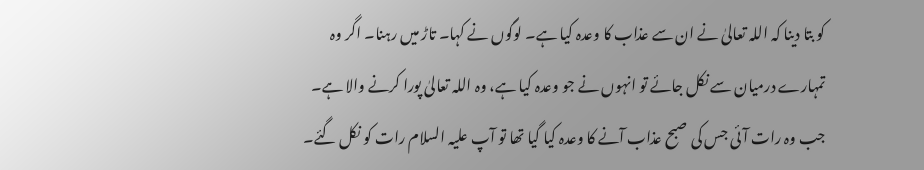کو بتا دینا کہ اللہ تعالیٰ نے ان سے عذاب کا وعدہ کیا ہے۔ لوگوں نے کہا۔ تاڑ میں رہنا۔ اگر وہ تمہارے درمیان سے نکل جائے تو انہوں نے جو وعدہ کیا ہے، وہ اللہ تعالیٰ پورا کرنے والا ہے۔ جب وہ رات آئی جس کی صبح عذاب آنے کا وعدہ کیا گیا تھا تو آپ علیہ السلام رات کو نکل گئے۔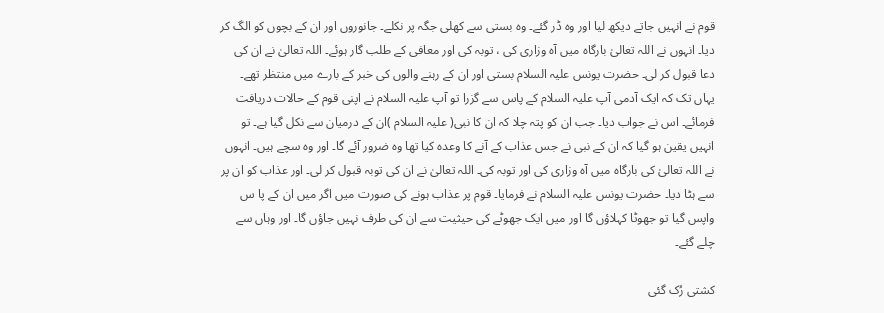قوم نے انہیں جاتے دیکھ لیا اور وہ ڈر گئے۔ وہ بستی سے کھلی جگہ پر نکلے۔ جانوروں اور ان کے بچوں کو الگ کر دیا۔ انہوں نے اللہ تعالیٰ بارگاہ میں آہ وزاری کی ، توبہ کی اور معافی کے طلب گار ہوئے۔ اللہ تعالیٰ نے ان کی دعا قبول کر لی۔ حضرت یونس علیہ السلام بستی اور ان کے رہنے والوں کی خبر کے بارے میں منتظر تھے۔ یہاں تک کہ ایک آدمی آپ علیہ السلام کے پاس سے گزرا تو آپ علیہ السلام نے اپنی قوم کے حالات دریافت فرمائے۔ اس نے جواب دیا۔ جب ان کو پتہ چلا کہ ان کا نبی( علیہ السلام )ان کے درمیان سے نکل گیا ہے۔ تو انہیں یقین ہو گیا کہ ان کے نبی نے جس عذاب کے آنے کا وعدہ کیا تھا وہ ضرور آئے گا۔ اور وہ سچے ہیں۔ انہوں نے اللہ تعالیٰ کی بارگاہ میں آہ وزاری کی اور توبہ کی۔ اللہ تعالیٰ نے ان کی توبہ قبول کر لی۔ اور عذاب کو ان پر سے ہٹا دیا۔ حضرت یونس علیہ السلام نے فرمایا۔ قوم پر عذاب ہونے کی صورت میں اگر میں ان کے پا س واپس گیا تو جھوٹا کہلاؤں گا اور میں ایک جھوٹے کی حیثیت سے ان کی طرف نہیں جاؤں گا۔ اور وہاں سے چلے گئے۔

کشتی رُک گئی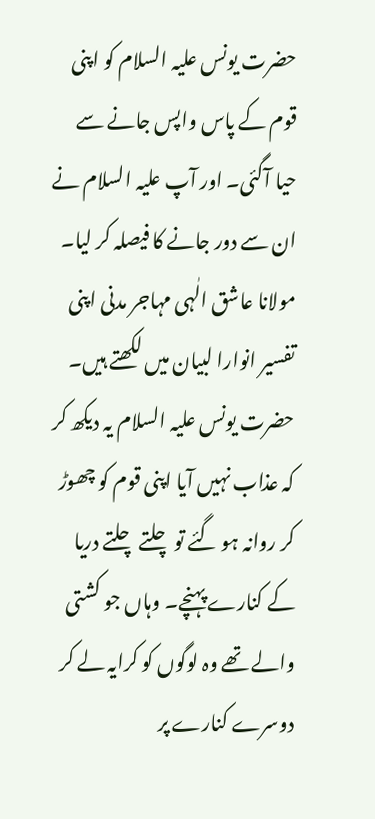حضرت یونس علیہ السلام کو اپنی قوم کے پاس واپس جانے سے حیا آگئی۔ اور آپ علیہ السلام نے ان سے دور جانے کا فیصلہ کر لیا۔ مولانا عاشق الٰہی مہاجر مدنی اپنی تفسیر انوارا لبیان میں لکھتے ہیں۔ حضرت یونس علیہ السلام یہ دیکھ کر کہ عذاب نہیں آیا اپنی قوم کو چھوڑ کر روانہ ہو گئے تو چلتے چلتے دریا کے کنارے پہنچے۔ وہاں جو کشتی والے تھے وہ لوگوں کو کرایہ لے کر دوسرے کنارے پر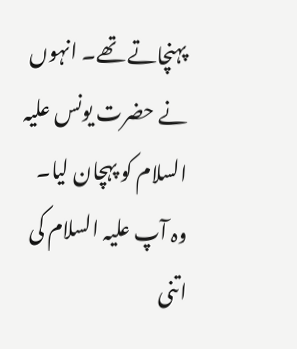پہنچاتے تھے۔ انہوں نے حضرت یونس علیہ السلام کو پہچان لیا۔ وہ آپ علیہ السلام کی اتنی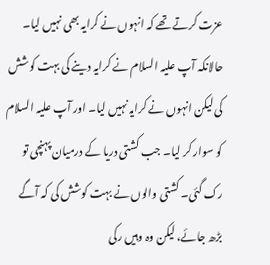عزت کرتے تھے کہ انہوں نے کرایہ بھی نہیں لیا۔ حالانکہ آپ علیہ السلام نے کرایہ دینے کی بہت کوشش کی لیکن انہوں نے کرایہ نہیں لیا۔ اور آپ علیہ السلام کو سوار کر لیا۔ جب کشتی دریا کے درمیان پہنچی تو رک گئی۔ کشتی والوں نے بہت کوشش کی کہ آگے بڑھ جائے، لیکن وہ وہیں رکی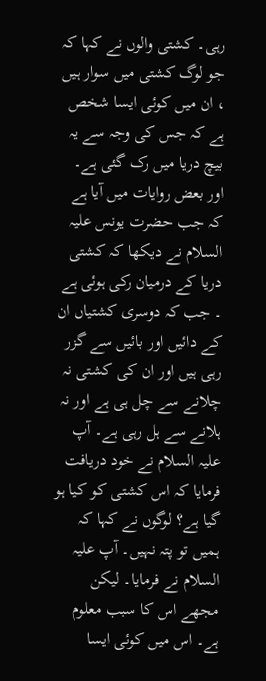رہی۔ کشتی والوں نے کہا کہ جو لوگ کشتی میں سوار ہیں ، ان میں کوئی ایسا شخص ہے کہ جس کی وجہ سے یہ بیچ دریا میں رک گئی ہے۔ اور بعض روایات میں آیا ہے کہ جب حضرت یونس علیہ السلام نے دیکھا کہ کشتی دریا کے درمیان رکی ہوئی ہے ۔ جب کہ دوسری کشتیاں ان کے دائیں اور بائیں سے گزر رہی ہیں اور ان کی کشتی نہ چلانے سے چل ہی ہے اور نہ ہلانے سے ہل رہی ہے۔ آپ علیہ السلام نے خود دریافت فرمایا کہ اس کشتی کو کیا ہو گیا ہے؟ لوگوں نے کہا کہ ہمیں تو پتہ نہیں۔ آپ علیہ السلام نے فرمایا۔ لیکن مجھے اس کا سبب معلوم ہے۔ اس میں کوئی ایسا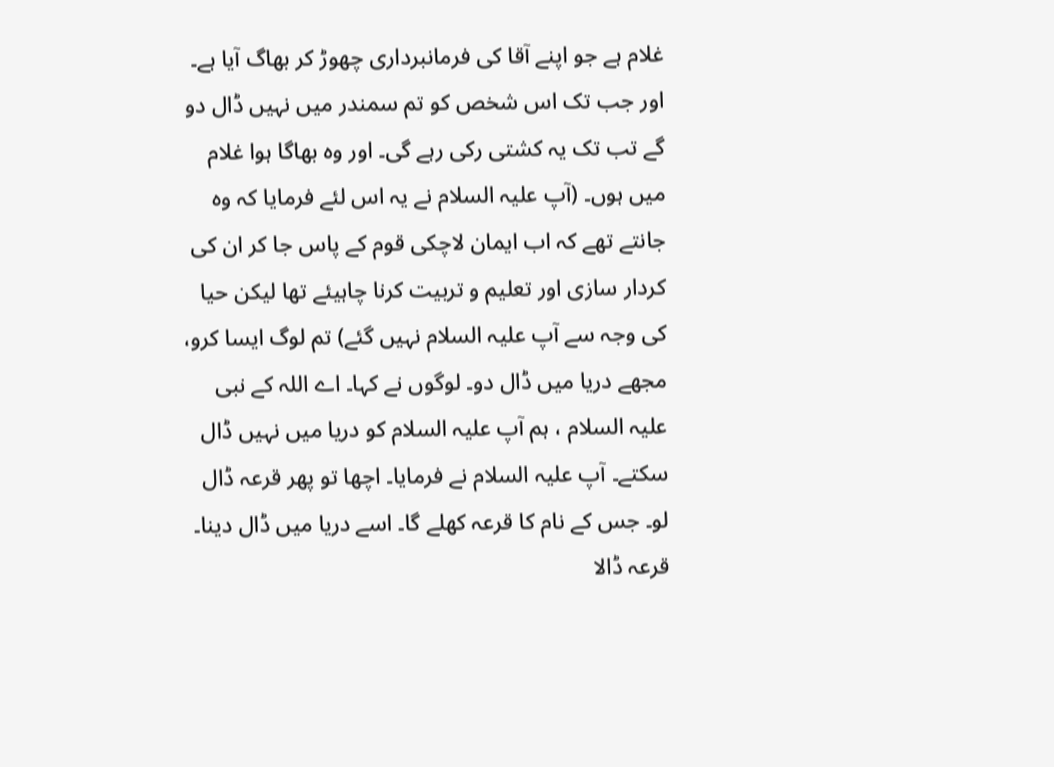غلام ہے جو اپنے آقا کی فرمانبرداری چھوڑ کر بھاگ آیا ہے۔ اور جب تک اس شخص کو تم سمندر میں نہیں ڈال دو گے تب تک یہ کشتی رکی رہے گی۔ اور وہ بھاگا ہوا غلام میں ہوں۔ (آپ علیہ السلام نے یہ اس لئے فرمایا کہ وہ جانتے تھے کہ اب ایمان لاچکی قوم کے پاس جا کر ان کی کردار سازی اور تعلیم و تربیت کرنا چاہیئے تھا لیکن حیا کی وجہ سے آپ علیہ السلام نہیں گئے) تم لوگ ایسا کرو، مجھے دریا میں ڈال دو۔ لوگوں نے کہا۔ اے اللہ کے نبی علیہ السلام ، ہم آپ علیہ السلام کو دریا میں نہیں ڈال سکتے۔ آپ علیہ السلام نے فرمایا۔ اچھا تو پھر قرعہ ڈال لو۔ جس کے نام کا قرعہ کھلے گا۔ اسے دریا میں ڈال دینا۔ قرعہ ڈالا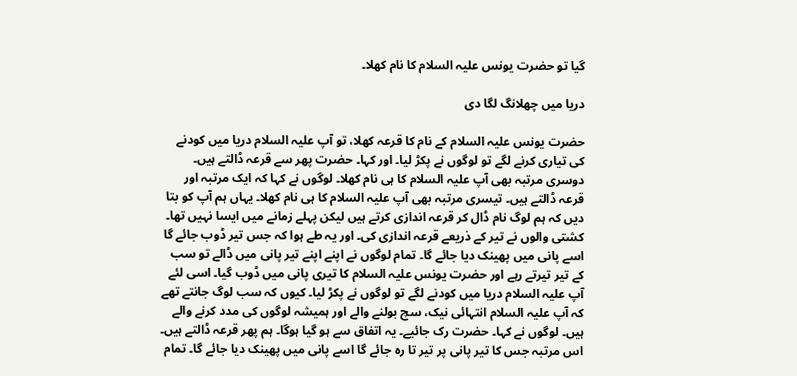گیا تو حضرت یونس علیہ السلام کا نام کھلا۔

دریا میں چھلانگ لگا دی

حضرت یونس علیہ السلام کے نام کا قرعہ کھلا، تو آپ علیہ السلام دریا میں کودنے کی تیاری کرنے لگے تو لوگوں نے پکڑ لیا۔ اور کہا۔ حضرت پھر سے قرعہ ڈالتے ہیں۔ دوسری مرتبہ بھی آپ علیہ السلام کا ہی نام کھلا۔ لوگوں نے کہا کہ ایک مرتبہ اور قرعہ ڈالتے ہیں۔ تیسری مرتبہ بھی آپ علیہ السلام کا ہی نام کھلا۔ یہاں ہم آپ کو بتا دیں کہ ہم لوگ نام ڈال کر قرعہ اندازی کرتے ہیں لیکن پہلے زمانے میں ایسا نہیں تھا۔ کشتی والوں نے تیر کے ذریعے قرعہ اندازی کی۔ اور یہ طے ہوا کہ جس تیر ڈوب جائے گا اسے پانی میں پھینک دیا جائے گا۔ تمام لوگوں نے اپنے اپنے تیر پانی میں ڈالے تو سب کے تیر تیرتے رہے اور حضرت یونس علیہ السلام کا تیری پانی میں ڈوب گیا۔ اسی لئے آپ علیہ السلام دریا میں کودنے لگے تو لوگوں نے پکڑ لیا۔ کیوں کہ سب لوگ جانتے تھے کہ آپ علیہ السلام انتہائی نیک، سچ بولنے والے اور ہمیشہ لوگوں کی مدد کرنے والے ہیں۔ لوگوں نے کہا۔ حضرت رک جائیے۔ یہ اتفاق سے ہو گیا ہوگا۔ ہم پھر قرعہ ڈالتے ہیں۔ اس مرتبہ جس کا تیر پانی پر تیر تا رہ جائے گا اسے پانی میں پھینک دیا جائے گا۔ تمام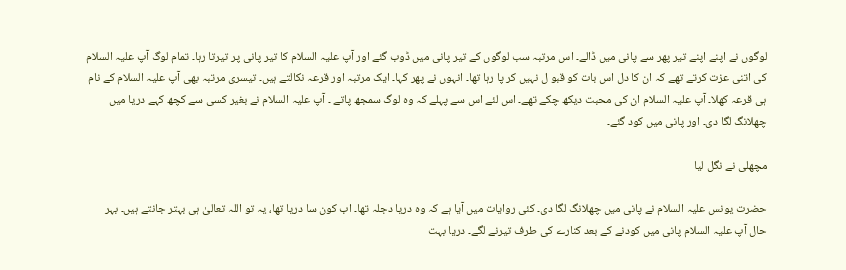لوگوں نے اپنے اپنے تیر پھر سے پانی میں ڈالے۔ اس مرتبہ سب لوگوں کے تیر پانی میں ڈوب گئے اور آپ علیہ السلام کا تیر پانی پر تیرتا رہا۔ تمام لوگ آپ علیہ السلام کی اتنی عزت کرتے تھے کہ ان کا دل اس بات کو قبو ل نہیں کر پا رہا تھا۔ انہوں نے پھر کہا۔ ایک مرتبہ اور قرعہ نکالتے ہیں۔ تیسری مرتبہ بھی آپ علیہ السلام کے نام ہی قرعہ کھلا۔ آپ علیہ السلام ان کی محبت دیکھ چکے تھے۔ اس لئے اس سے پہلے کہ وہ لوگ سمجھ پاتے ۔ آپ علیہ السلام نے بغیر کسی سے کچھ کہے دریا میں چھلانگ لگا دی۔ اور پانی میں کود گئے۔

مچھلی نے نگل لیا

حضرت یونس علیہ السلام نے پانی میں چھلانگ لگا دی۔ کئی روایات میں آیا ہے کہ وہ دریا دجلہ تھا۔ اب کون سا دریا تھا، یہ تو اللہ تعالیٰ ہی بہتر جانتے ہیں۔ بہر حال آپ علیہ السلام پانی میں کودنے کے بعد کنارے کی طرف تیرنے لگے۔ دریا بہت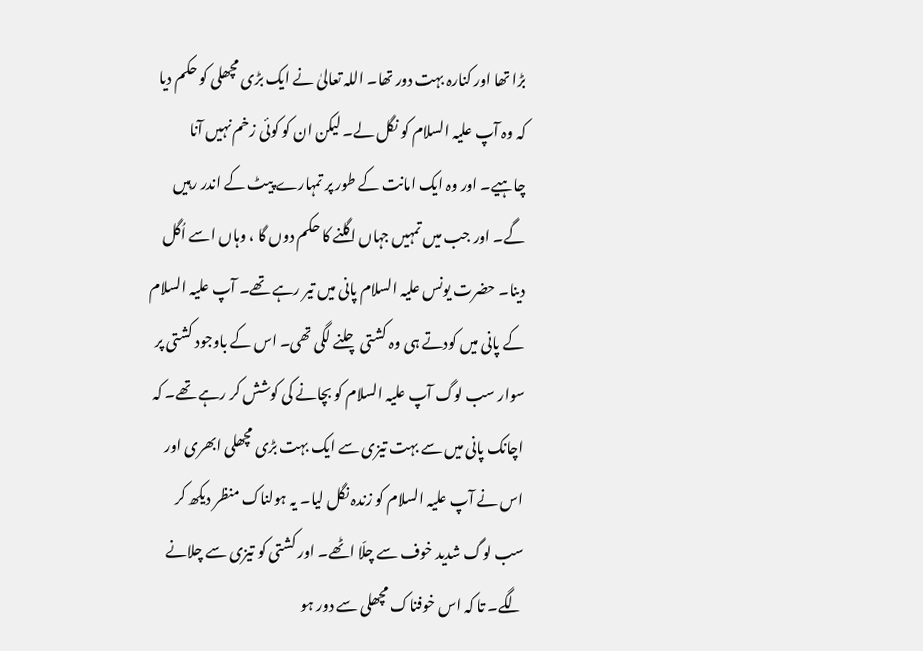بڑا تھا اور کنارہ بہت دور تھا۔ اللہ تعالیٰ نے ایک بڑی مچھلی کو حکم دیا کہ وہ آپ علیہ السلام کو نگل لے۔ لیکن ان کو کوئی زخم نہیں آنا چاہیے۔ اور وہ ایک امانت کے طور پر تمہارے پیٹ کے اندر رہیں گے۔ اور جب میں تمہیں جہاں اگلنے کا حکم دوں گا ، وہاں اسے اُگل دینا۔ حضرت یونس علیہ السلام پانی میں تیر رہے تھے۔ آپ علیہ السلام کے پانی میں کودتے ہی وہ کشتی چلنے لگی تھی۔ اس کے باوجود کشتی پر سوار سب لوگ آپ علیہ السلام کو بچانے کی کوشش کر رہے تھے۔ کہ اچانک پانی میں سے بہت تیزی سے ایک بہت بڑی مچھلی ابھری اور اس نے آپ علیہ السلام کو زندہ نگل لیا۔ یہ ہولناک منظر دیکھ کر سب لوگ شدید خوف سے چلّا اٹھے۔ اور کشتی کو تیزی سے چلانے لگے۔ تا کہ اس خوفناک مچھلی سے دور ہو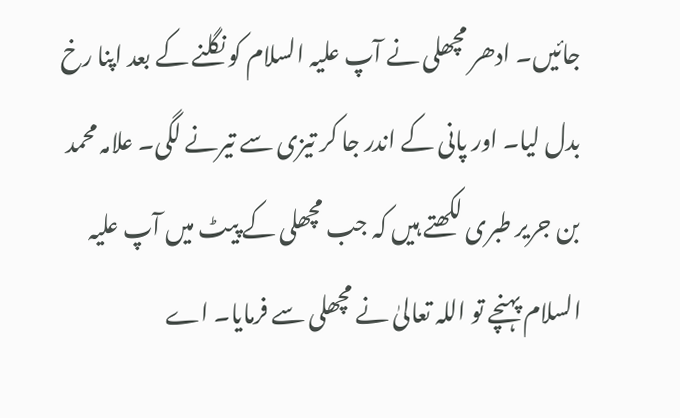جائیں۔ ادھر مچھلی نے آپ علیہ السلام کو نگلنے کے بعد اپنا رخ بدل لیا۔ اور پانی کے اندر جا کر تیزی سے تیرنے لگی۔ علامہ محمد بن جریر طبری لکھتے ہیں کہ جب مچھلی کے پیٹ میں آپ علیہ السلام پہنچے تو اللہ تعالیٰ نے مچھلی سے فرمایا۔ اے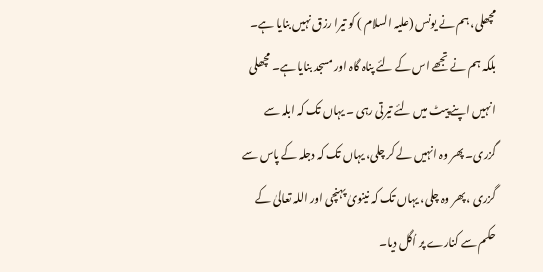مچھلی، ہم نے یونس (علیہ السلام ) کو تیرا رزق نہیں بنایا ہے۔ بلکہ ہم نے تجھے اس کے لئے پناہ گاہ اور مسجد بنایا ہے۔ مچھلی انہیں اپنے پیٹ میں لئے تیرتی رہی ۔ یہاں تک کہ ابلہ سے گزری۔ پھر وہ انہیں لے کر چلی، یہاں تک کہ دجلہ کے پاس سے گزری ، پھر وہ چلی، یہاں تک کہ نینویٰ پہنچی اور اللہ تعالیٰ کے حکم سے کنارے پر اُگل دیا۔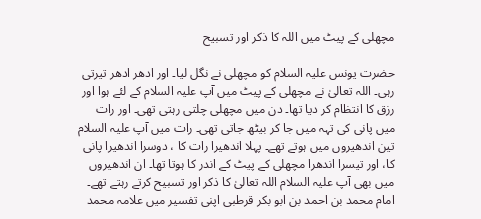مچھلی کے پیٹ میں اللہ کا ذکر اور تسبیح

حضرت یونس علیہ السلام کو مچھلی نے نگل لیا۔ اور ادھر ادھر تیرتی رہی۔ اللہ تعالیٰ نے مچھلی کے پیٹ میں آپ علیہ السلام کے لئے ہوا اور رزق کا انتظام کر دیا تھا۔ دن میں مچھلی چلتی رہتی تھی۔ اور رات میں پانی کی تہہ میں جا کر بیٹھ جاتی تھی۔ رات میں آپ علیہ السلام تین اندھیروں میں ہوتے تھے۔ پہلا اندھیرا رات کا ، دوسرا اندھیرا پانی کا، اور تیسرا اندھرا مچھلی کے پیٹ کے اندر کا ہوتا تھا۔ ان اندھیروں میں بھی آپ علیہ السلام اللہ تعالیٰ کا ذکر اور تسبیح کرتے رہتے تھے۔ امام محمد بن احمد بن ابو بکر قرطبی اپنی تفسیر میں علامہ محمد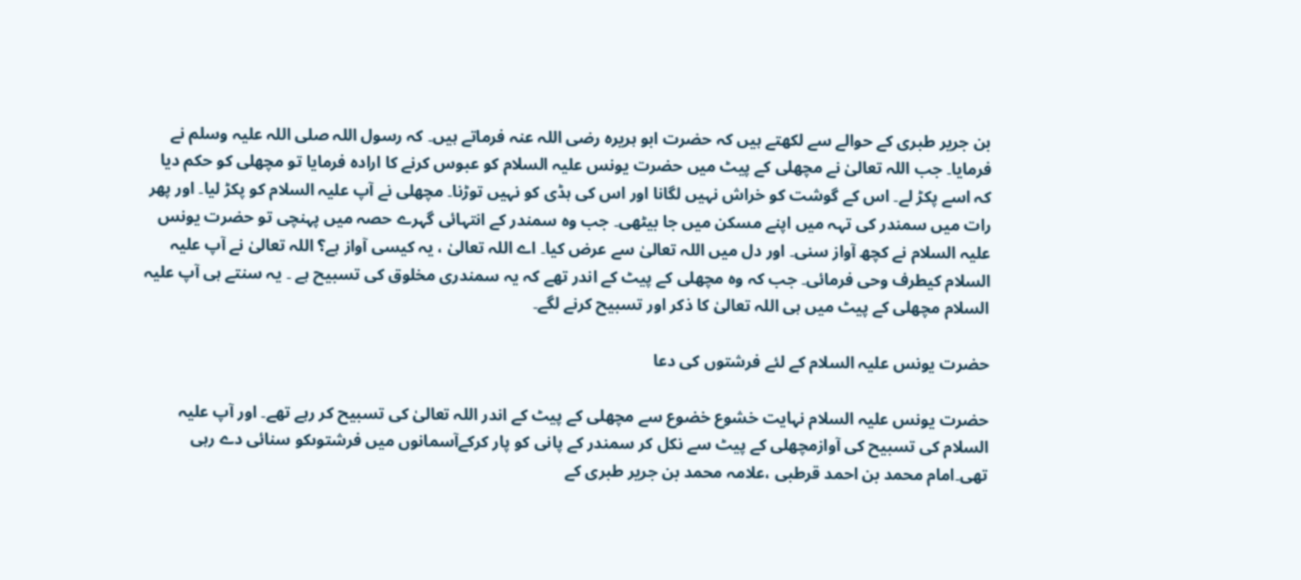بن جریر طبری کے حوالے سے لکھتے ہیں کہ حضرت ابو ہریرہ رضی اللہ عنہ فرماتے ہیں۔ کہ رسول اللہ صلی اللہ علیہ وسلم نے فرمایا۔ جب اللہ تعالیٰ نے مچھلی کے پیٹ میں حضرت یونس علیہ السلام کو عبوس کرنے کا ارادہ فرمایا تو مچھلی کو حکم دیا کہ اسے پکڑ لے۔ اس کے گوشت کو خراش نہیں لگانا اور اس کی ہڈی کو نہیں توڑنا۔ مچھلی نے آپ علیہ السلام کو پکڑ لیا۔ اور پھر رات میں سمندر کی تہہ میں اپنے مسکن میں جا بیٹھی۔ جب وہ سمندر کے انتہائی گہرے حصہ میں پہنچی تو حضرت یونس علیہ السلام نے کچھ آواز سنی۔ اور دل میں اللہ تعالیٰ سے عرض کیا۔ اے اللہ تعالیٰ ، یہ کیسی آواز ہے؟ اللہ تعالیٰ نے آپ علیہ السلام کیطرف وحی فرمائی۔ جب کہ وہ مچھلی کے پیٹ کے اندر تھے کہ یہ سمندری مخلوق کی تسبیح ہے ۔ یہ سنتے ہی آپ علیہ السلام مچھلی کے پیٹ میں ہی اللہ تعالیٰ کا ذکر اور تسبیح کرنے لگے۔

حضرت یونس علیہ السلام کے لئے فرشتوں کی دعا

حضرت یونس علیہ السلام نہایت خشوع خضوع سے مچھلی کے پیٹ کے اندر اللہ تعالیٰ کی تسبیح کر رہے تھے۔ اور آپ علیہ السلام کی تسبیح کی آوازمچھلی کے پیٹ سے نکل کر سمندر کے پانی کو پار کرکےآسمانوں میں فرشتوںکو سنائی دے رہی تھی۔امام محمد بن احمد قرطبی ،علامہ محمد بن جریر طبری کے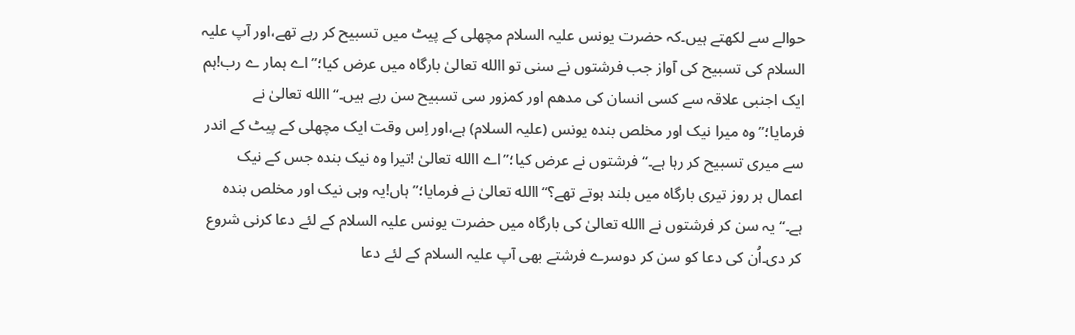حوالے سے لکھتے ہیں۔کہ حضرت یونس علیہ السلام مچھلی کے پیٹ میں تسبیح کر رہے تھے،اور آپ علیہ السلام کی تسبیح کی آواز جب فرشتوں نے سنی تو االله تعالیٰ بارگاہ میں عرض کیا؛”اے ہمار ے رب!ہم ایک اجنبی علاقہ سے کسی انسان کی مدھم اور کمزور سی تسبیح سن رہے ہیں۔“االله تعالیٰ نے فرمایا؛”وہ میرا نیک اور مخلص بندہ یونس (علیہ السلام) ہے،اور اِس وقت ایک مچھلی کے پیٹ کے اندر سے میری تسبیح کر رہا ہے۔“فرشتوں نے عرض کیا؛”اے االله تعالیٰ !تیرا وہ نیک بندہ جس کے نیک اعمال ہر روز تیری بارگاہ میں بلند ہوتے تھے؟“االله تعالیٰ نے فرمایا؛”ہاں!یہ وہی نیک اور مخلص بندہ ہے۔“یہ سن کر فرشتوں نے االله تعالیٰ کی بارگاہ میں حضرت یونس علیہ السلام کے لئے دعا کرنی شروع کر دی۔اُن کی دعا کو سن کر دوسرے فرشتے بھی آپ علیہ السلام کے لئے دعا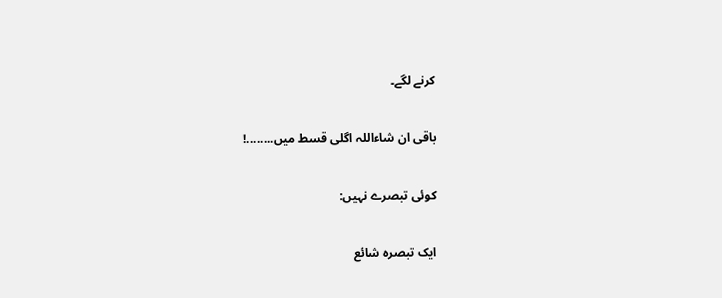کرنے لگے۔

باقی ان شاءاللہ اگلی قسط میں........!

کوئی تبصرے نہیں:

ایک تبصرہ شائع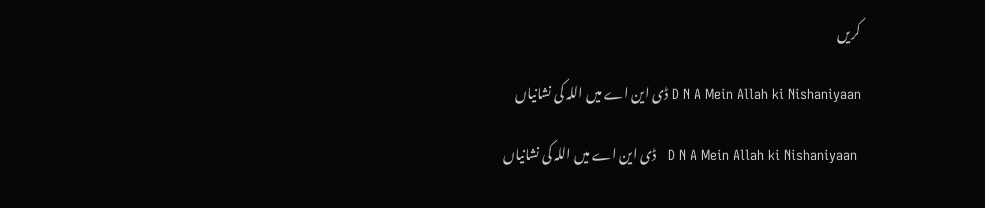کریں

D N A Mein Allah ki Nishaniyaan ڈی این اے میں اللہ کی نشانیاں

 D N A Mein Allah ki Nishaniyaan   ڈی این اے میں اللہ کی نشانیاں